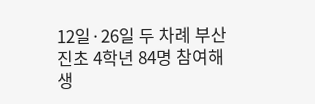12일·26일 두 차례 부산진초 4학년 84명 참여해 생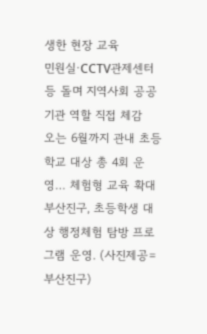생한 현장 교육
민원실·CCTV관제센터 등 돌며 지역사회 공공기관 역할 직접 체감
오는 6월까지 관내 초등학교 대상 총 4회 운영… 체험형 교육 확대
부산진구, 초등학생 대상 행정체험 탐방 프로그램 운영. (사진제공=부산진구)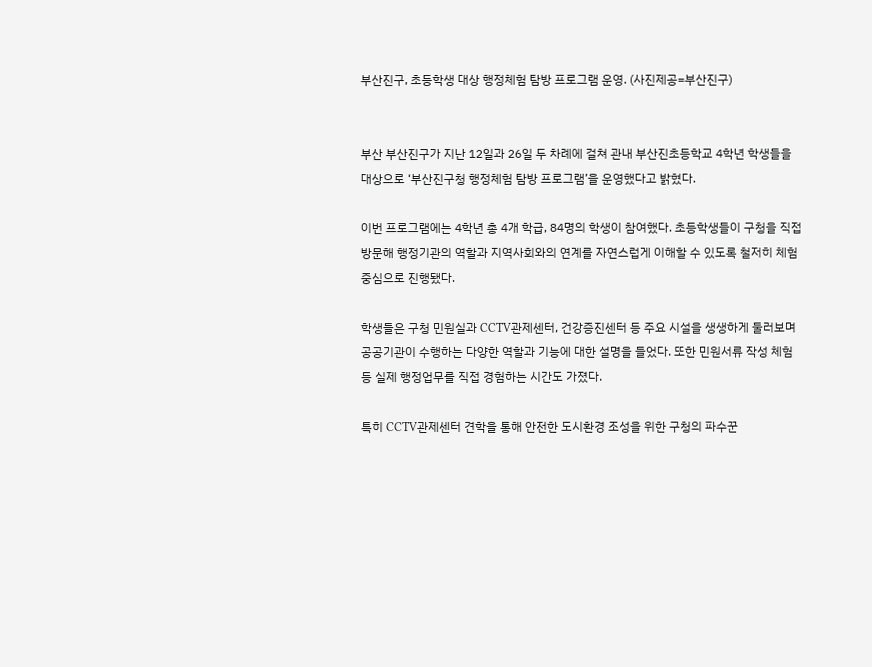부산진구, 초등학생 대상 행정체험 탐방 프로그램 운영. (사진제공=부산진구)


부산 부산진구가 지난 12일과 26일 두 차례에 걸쳐 관내 부산진초등학교 4학년 학생들을 대상으로 ‘부산진구청 행정체험 탐방 프로그램’을 운영했다고 밝혔다.

이번 프로그램에는 4학년 총 4개 학급, 84명의 학생이 참여했다. 초등학생들이 구청을 직접 방문해 행정기관의 역할과 지역사회와의 연계를 자연스럽게 이해할 수 있도록 철저히 체험 중심으로 진행됐다.

학생들은 구청 민원실과 CCTV관제센터, 건강증진센터 등 주요 시설을 생생하게 둘러보며 공공기관이 수행하는 다양한 역할과 기능에 대한 설명을 들었다. 또한 민원서류 작성 체험 등 실제 행정업무를 직접 경험하는 시간도 가졌다.

특히 CCTV관제센터 견학을 통해 안전한 도시환경 조성을 위한 구청의 파수꾼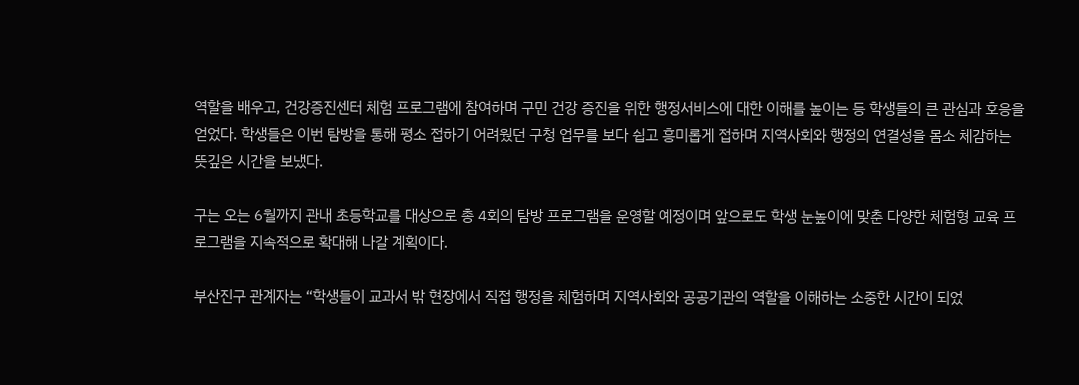역할을 배우고, 건강증진센터 체험 프로그램에 참여하며 구민 건강 증진을 위한 행정서비스에 대한 이해를 높이는 등 학생들의 큰 관심과 호응을 얻었다. 학생들은 이번 탐방을 통해 평소 접하기 어려웠던 구청 업무를 보다 쉽고 흥미롭게 접하며 지역사회와 행정의 연결성을 몸소 체감하는 뜻깊은 시간을 보냈다.

구는 오는 6월까지 관내 초등학교를 대상으로 총 4회의 탐방 프로그램을 운영할 예정이며 앞으로도 학생 눈높이에 맞춘 다양한 체험형 교육 프로그램을 지속적으로 확대해 나갈 계획이다.

부산진구 관계자는 “학생들이 교과서 밖 현장에서 직접 행정을 체험하며 지역사회와 공공기관의 역할을 이해하는 소중한 시간이 되었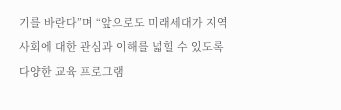기를 바란다”며 “앞으로도 미래세대가 지역사회에 대한 관심과 이해를 넓힐 수 있도록 다양한 교육 프로그램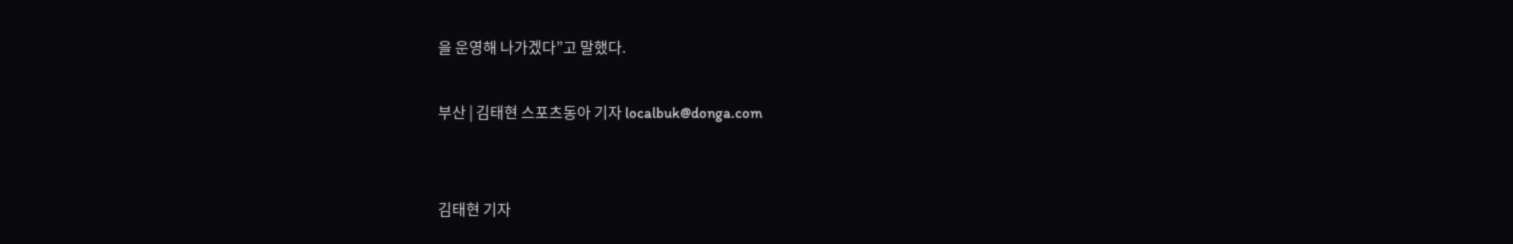을 운영해 나가겠다”고 말했다.

부산 | 김태현 스포츠동아 기자 localbuk@donga.com


김태현 기자